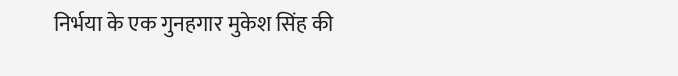निर्भया के एक गुनहगार मुकेश सिंह की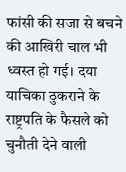फांसी की सजा से बचने की आखिरी चाल भी ध्वस्त हो गई। दया याचिका ठुकराने के राष्ट्रपति के फैसले को चुनौती देने वाली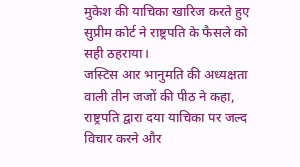मुकेश की याचिका खारिज करते हुए सुप्रीम कोर्ट ने राष्ट्रपति के फैसले को सही ठहराया।
जस्टिस आर भानुमति की अध्यक्षता वाली तीन जजों की पीठ ने कहा, राष्ट्रपति द्वारा दया याचिका पर जल्द विचार करने और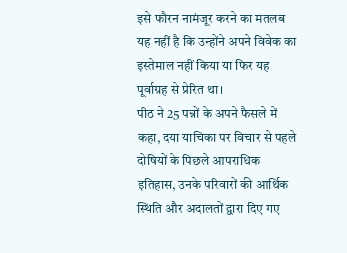इसे फौरन नामंजूर करने का मतलब यह नहीं है कि उन्होंने अपने विवेक का इस्तेमाल नहीं किया या फिर यह पूर्वाग्रह से प्रेरित था।
पीठ ने 25 पन्नों के अपने फैसले में कहा, दया याचिका पर विचार से पहले दोषियों के पिछले आपराधिक इतिहास, उनके परिवारों की आर्थिक स्थिति और अदालतों द्वारा दिए गए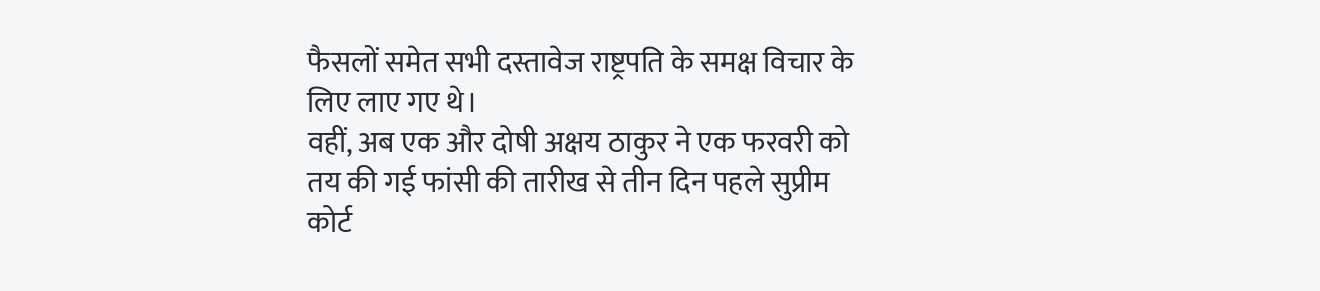फैसलों समेत सभी दस्तावेज राष्ट्रपति के समक्ष विचार के लिए लाए गए थे।
वहीं, अब एक और दोषी अक्षय ठाकुर ने एक फरवरी को तय की गई फांसी की तारीख से तीन दिन पहले सुप्रीम कोर्ट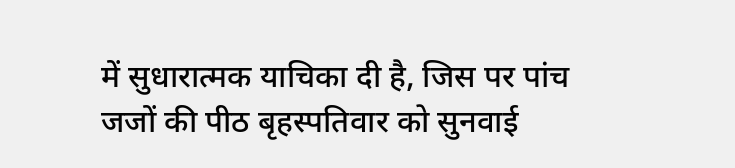में सुधारात्मक याचिका दी है, जिस पर पांच जजों की पीठ बृहस्पतिवार को सुनवाई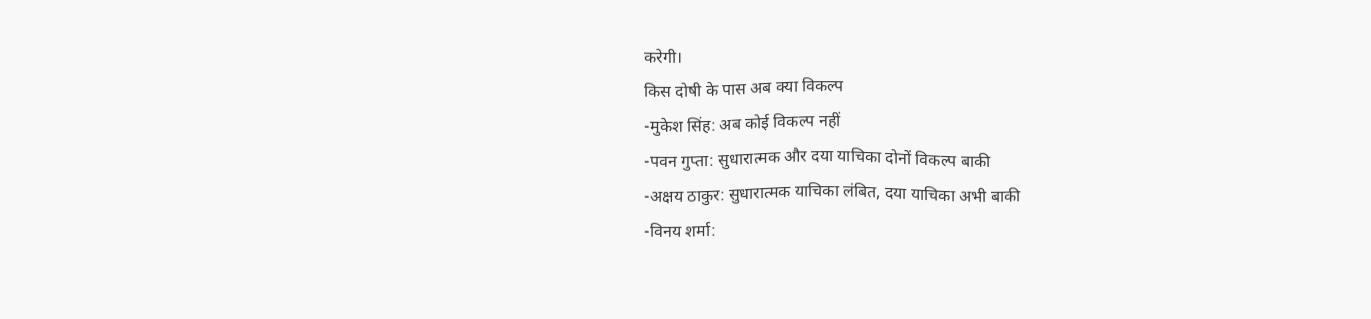करेगी।
किस दोषी के पास अब क्या विकल्प
-मुकेश सिंह: अब कोई विकल्प नहीं
-पवन गुप्ता: सुधारात्मक और दया याचिका दोनों विकल्प बाकी
-अक्षय ठाकुर: सुधारात्मक याचिका लंबित, दया याचिका अभी बाकी
-विनय शर्मा: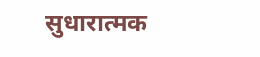सुधारात्मक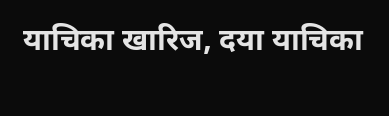याचिका खारिज, दया याचिका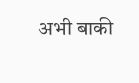अभी बाकी